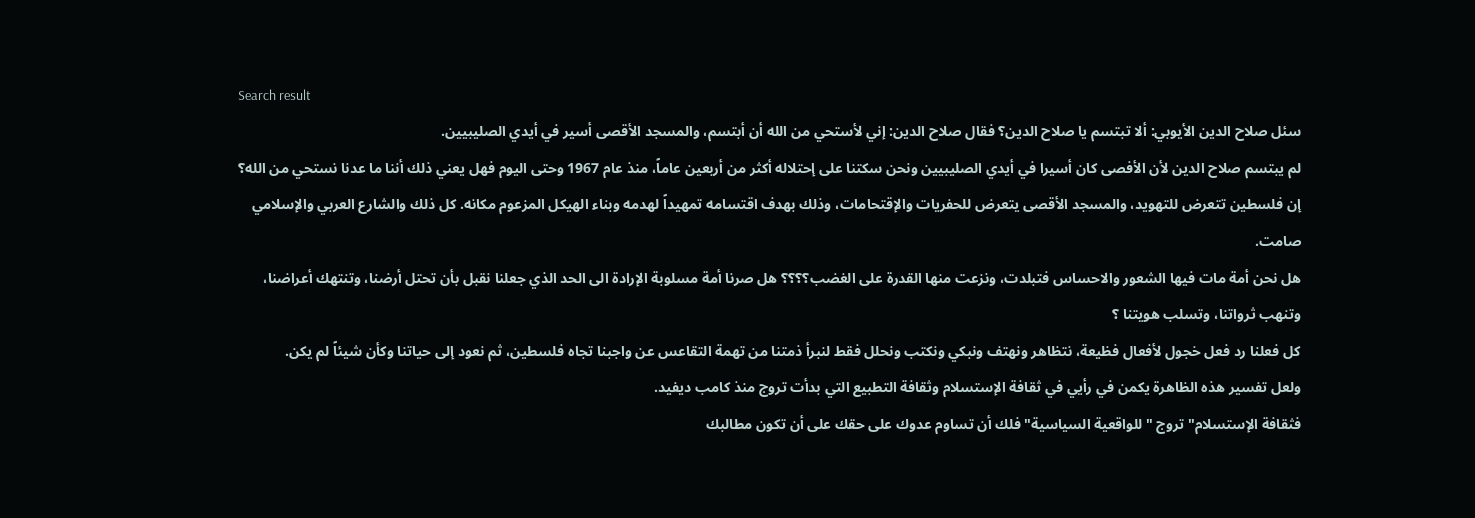Search result
سئل صلاح الدين الأيوبي: ألا تبتسم يا صلاح الدين؟ فقال صلاح الدين: إني لأستحي من الله أن أبتسم، والمسجد الأقصى أسير في أيدي الصليبيين.
لم يبتسم صلاح الدين لأن الأفصى كان أسيرا في أيدي الصليبيين ونحن سكتنا على إحتلاله أكثر من أربعين عاماً، منذ عام 1967 وحتى اليوم فهل يعني ذلك أننا ما عدنا نستحي من الله؟
إن فلسطين تتعرض للتهويد، والمسجد الأقصى يتعرض للحفريات والإقتحامات، وذلك بهدف اقتسامه تمهيداً لهدمه وبناء الهيكل المزعوم مكانه. كل ذلك والشارع العربي والإسلامي صامت.
هل نحن أمة مات فيها الشعور والاحساس فتبلدت، ونزعت منها القدرة على الغضب؟؟؟؟ هل صرنا أمة مسلوبة الإرادة الى الحد الذي جعلنا نقبل بأن تحتل أرضنا، وتنتهك أعراضنا، وتنهب ثرواتنا، وتسلب هويتنا ؟
كل فعلنا رد فعل خجول لأفعال فظيعة، نتظاهر ونهتف ونبكي ونكتب ونحلل فقط لنبرأ ذمتنا من تهمة التقاعس عن واجبنا تجاه فلسطين، ثم نعود إلى حياتنا وكأن شيئاً لم يكن.
ولعل تفسير هذه الظاهرة يكمن في رأيي في ثقافة الإستسلام وثقافة التطبيع التي بدأت تروج منذ كامب ديفيد.
فثقافة الإستسلام" تروج "للواقعية السياسية" فلك أن تساوم عدوك على حقك على أن تكون مطالبك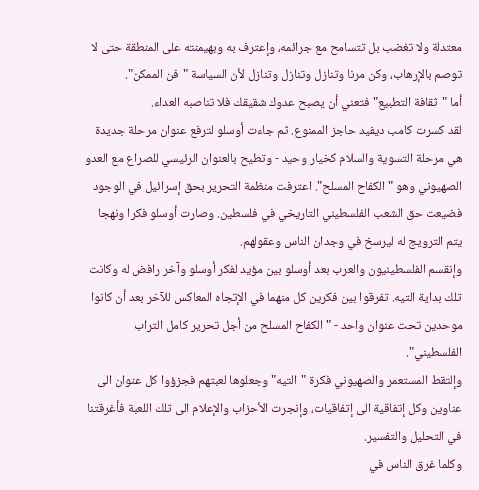معتدلة ولا تغضب بل تتسامح مع جرائمه، وإعترف به وبهيمنته على المنطقة حتى لا توصم بالإرهاب، وكن مرنا وتنازل وتنازل وتنازل لأن السياسة "فن الممكن".
أما "ثقافة التطبيع" فتعني أن يصبح عدوك شقيقك فلا تناصبه العداء.
لقد كسرت كامب ديفيد حاجز الممنوع. ثم جاءت أوسلو لترفع عنوان مرحلة جديدة هي مرحلة التسوية والسلام كخيار وحيد - وتطيح بالعنوان الرئيسي للصراع مع العدو الصهيوني وهو "الكفاح المسلح". اعترفت منظمة التحرير بحق إسرائيل في الوجود فضيعت حق الشعب الفلسطيني التاريخي في فلسطين. وصارت أوسلو فكرا ونهجا يتم الترويج له ليرسخ في وجدان الناس وعقولهم.
وإنقسم الفلسطينيون والعرب بعد أوسلو بين مؤيد لفكر أوسلو وآخر رافض له وكانت تلك بداية التيه. تفرقوا بين فكرين كل منهما في الإتجاه المعاكس للآخر بعد أن كانوا موحدين تحت عنوان واحد - "الكفاح المسلح من أجل تحرير كامل التراب الفلسطيني".
وإلتقط المستعمر والصهيوني فكرة "التيه" وجعلوها لعبتهم فجزؤوا كل عنوان الى عناوين وكل إتفاقية الى إتفاقيات، وإنجرت الأحزاب والإعلام الى تلك اللعبة فأغرقتنا في التحليل والتفسير.
وكلما غرق الناس في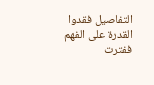التفاصيل فقدوا القدرة على الفهم ففترت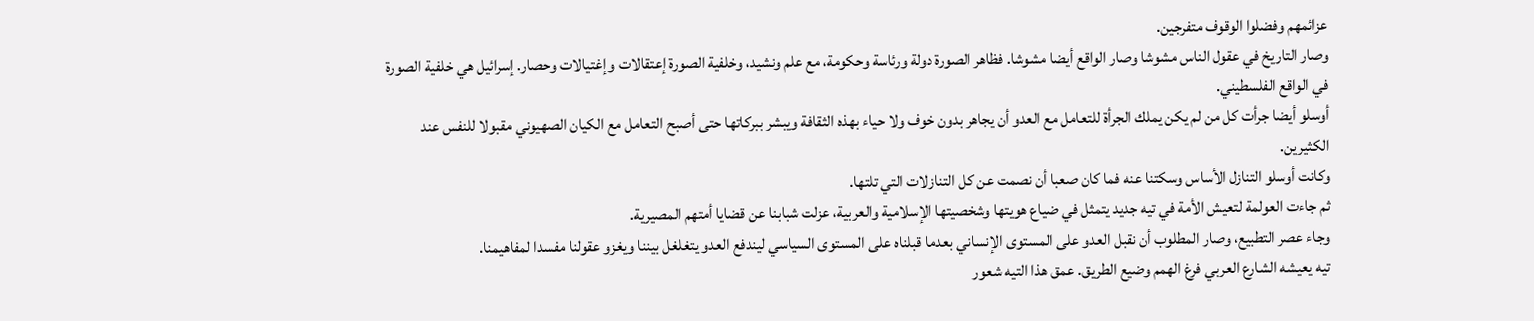عزائمهم وفضلوا الوقوف متفرجين.
وصار التاريخ في عقول الناس مشوشا وصار الواقع أيضا مشوشا. فظاهر الصورة دولة ورئاسة وحكومة، مع علم ونشيد، وخلفية الصورة إعتقالات وإغتيالات وحصار. إسرائيل هي خلفية الصورة في الواقع الفلسطيني.
أوسلو أيضا جرأت كل من لم يكن يملك الجرأة للتعامل مع العدو أن يجاهر بدون خوف ولا حياء بهذه الثقافة ويبشر ببركاتها حتى أصبح التعامل مع الكيان الصهيوني مقبولا للنفس عند الكثيرين.
وكانت أوسلو التنازل الأساس وسكتنا عنه فما كان صعبا أن نصمت عن كل التنازلات التي تلتها.
ثم جاءت العولمة لتعيش الأمة في تيه جديد يتمثل في ضياع هويتها وشخصيتها الإسلامية والعربية، عزلت شبابنا عن قضايا أمتهم المصيرية.
وجاء عصر التطبيع، وصار المطلوب أن نقبل العدو على المستوى الإنساني بعدما قبلناه على المستوى السياسي ليندفع العدو يتغلغل بيننا ويغزو عقولنا مفسدا لمفاهيمنا.
تيه يعيشه الشارع العربي فرغ الهمم وضيع الطريق. عمق هذا التيه شعور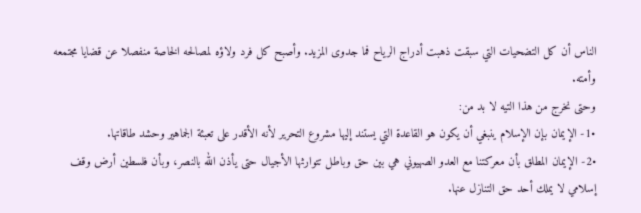الناس أن كل التضحيات التي سبقت ذهبت أدراج الرياح فما جدوى المزيد. وأصبح كل فرد ولاؤه لمصالحه الخاصة منفصلا عن قضايا مجتمعه وأمته.
وحتى نخرج من هذا التيه لا بد من:
•1- الإيمان بإن الإسلام ينبغي أن يكون هو القاعدة التي يستند إليها مشروع التحرير لأنه الأقدر على تعبئة الجماهير وحشد طاقاتها.
•2- الإيمان المطلق بأن معركتنا مع العدو الصهيوني هي بين حق وباطل تتوارثها الأجيال حتى يأذن الله بالنصر، وبأن فلسطين أرض وقف إسلامي لا يملك أحد حق التنازل عنها.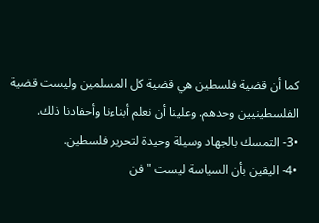كما أن قضية فلسطين هي قضية كل المسلمين وليست قضية الفلسطينيين وحدهم. وعلينا أن نعلم أبناءنا وأحفادنا ذلك.
•3- التمسك بالجهاد وسيلة وحيدة لتحرير فلسطين.
•4- اليقين بأن السياسة ليست "فن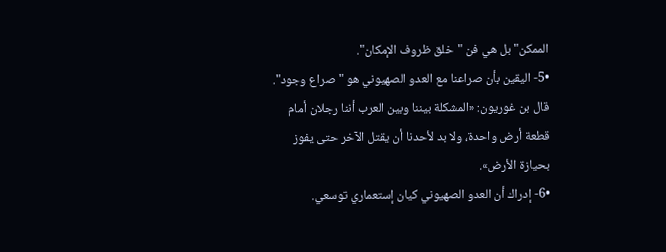الممكن" بل هي فن "خلق ظروف الإمكان".
•5- اليقين بأن صراعنا مع العدو الصهيوني هو "صراع وجود". قال بن غوريون: «المشكلة بيننا وبين العرب أننا رجلان أمام قطعة أرض واحدة، ولا بد لأحدنا أن يقتل الآخر حتى يفوز بحيازة الأرض».
•6- إدراك أن العدو الصهيوني كيان إستعماري توسعي.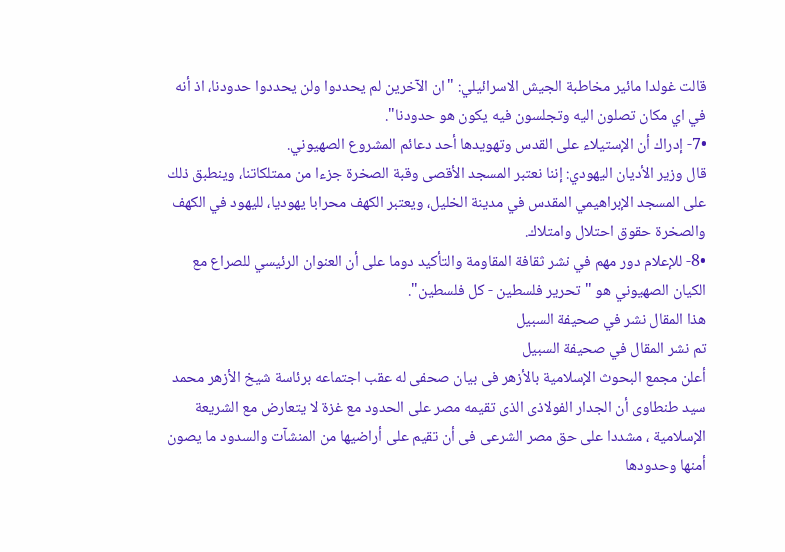قالت غولدا مائير مخاطبة الجيش الاسرائيلي: "ان الآخرين لم يحددوا ولن يحددوا حدودنا، اذ أنه في اي مكان تصلون اليه وتجلسون فيه يكون هو حدودنا".
•7- إدراك أن الإستيلاء على القدس وتهويدها أحد دعائم المشروع الصهيوني.
قال وزير الأديان اليهودي: إننا نعتبر المسجد الأقصى وقبة الصخرة جزءا من ممتلكاتنا، وينطبق ذلك على المسجد الإبراهيمي المقدس في مدينة الخليل، ويعتبر الكهف محرابا يهوديا، لليهود في الكهف والصخرة حقوق احتلال وامتلاك.
•8- للإعلام دور مهم في نشر ثقافة المقاومة والتأكيد دوما على أن العنوان الرئيسي للصراع مع الكيان الصهيوني هو "تحرير فلسطين - كل فلسطين".
هذا المقال نشر في صحيفة السبيل
تم نشر المقال في صحيفة السبيل
أعلن مجمع البحوث الإسلامية بالأزهر فى بيان صحفى له عقب اجتماعه برئاسة شيخ الأزهر محمد سيد طنطاوى أن الجدار الفولاذى الذى تقيمه مصر على الحدود مع غزة لا يتعارض مع الشريعة الإسلامية ، مشددا على حق مصر الشرعى فى أن تقيم على أراضيها من المنشآت والسدود ما يصون أمنها وحدودها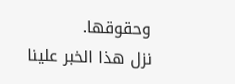وحقوقها.
نزل هذا الخبر علينا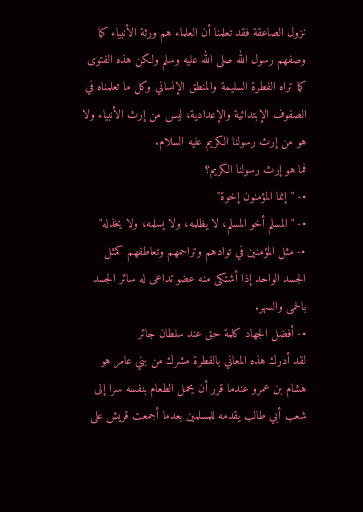نزول الصاعقة فقد تعلمنا أن العلماء هم ورثة الأنبياء كما وصفهم رسول الله صلى الله عليه وسلم ولكن هذه الفتوى كما تراه الفطرة السليمة والمنطق الإنساني وكل ما تعلمناه في الصفوف الإبتدائية والإعدادية، ليس من إرث الأنبياء ولا هو من إرث رسولنا الكريم عليه السلام.
فما هو إرث رسولنا الكريم؟
•- "إنما المؤمنون إخوة"
•- "المسلم أخو المسلم، لا يظلمه، ولا يسلمه، ولا يخذله"
•- مثل المؤمنين في توادهم وتراحمهم وتعاطفهم كمثل الجسد الواحد إذا أشتكى منه عضو تداعى له سائر الجسد بالحمى والسهر.
•- أفضل الجهاد كلمة حق عند سلطان جائر
لقد أدرك هذه المعاني بالفطرة مشرك من بني عامر هو هشام بن عمرو عندما قرر أن يحمل الطعام بنفسه سرا إلى شعب أبي طالب يقدمه للمسلمين بعدما أجمعت قريش على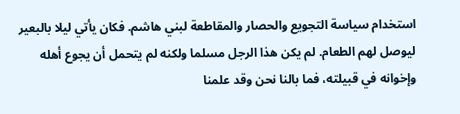استخدام سياسة التجويع والحصار والمقاطعة لبني هاشم. فكان يأتي ليلا بالبعير ليوصل لهم الطعام. لم يكن هذا الرجل مسلما ولكنه لم يتحمل أن يجوع أهله وإخوانه في قبيلته، فما بالنا نحن وقد علمنا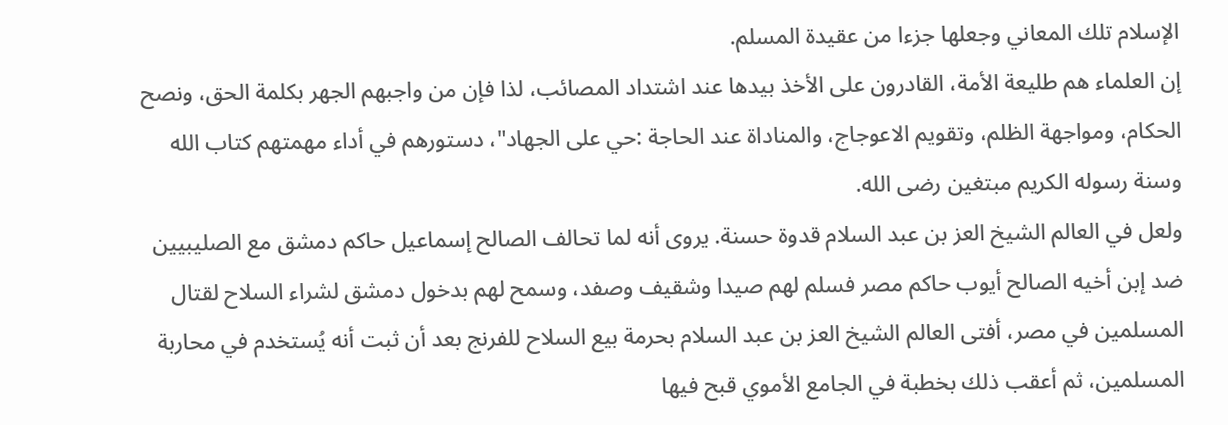الإسلام تلك المعاني وجعلها جزءا من عقيدة المسلم.
إن العلماء هم طليعة الأمة، القادرون على الأخذ بيدها عند اشتداد المصائب، لذا فإن من واجبهم الجهر بكلمة الحق، ونصح الحكام، ومواجهة الظلم، وتقويم الاعوجاج، والمناداة عند الحاجة :حي على الجهاد"، دستورهم في أداء مهمتهم كتاب الله وسنة رسوله الكريم مبتغين رضى الله.
ولعل في العالم الشيخ العز بن عبد السلام قدوة حسنة. يروى أنه لما تحالف الصالح إسماعيل حاكم دمشق مع الصليبيين ضد إبن أخيه الصالح أيوب حاكم مصر فسلم لهم صيدا وشقيف وصفد، وسمح لهم بدخول دمشق لشراء السلاح لقتال المسلمين في مصر، أفتى العالم الشيخ العز بن عبد السلام بحرمة بيع السلاح للفرنج بعد أن ثبت أنه يُستخدم في محاربة المسلمين، ثم أعقب ذلك بخطبة في الجامع الأموي قبح فيها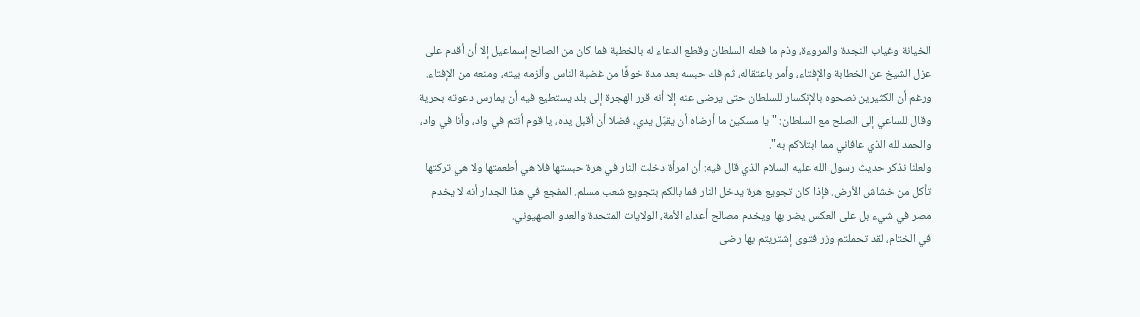الخيانة وغياب النجدة والمروءة، وذم ما فعله السلطان وقطع الدعاء له بالخطبة فما كان من الصالح إسماعيل إلا أن أقدم على عزل الشيخ عن الخطابة والإفتاء، وأمر باعتقاله، ثم فك حبسه بعد مدة خوفًا من غضبة الناس وألزمه بيته، ومنعه من الإفتاء.
ورغم أن الكثيرين نصحوه بالإنكسار للسلطان حتى يرضى عنه إلا أنه قرر الهجرة إلى بلد يستطيع فيه أن يمارس دعوته بحرية وقال للساعي إلى الصلح مع السلطان: "يا مسكين ما أرضاه أن يقبّل يدي، فضلا أن أقبل يده، يا قوم أنتم في واد، وأنا في واد، والحمد لله الذي عافاني مما ابتلاكم به".
ولعلنا نذكر حديث رسول الله عليه السلام الذي قال فيه: أن امرأة دخلت النار في هرة حبستها فلا هي أطعمتها ولا هي تركتها تأكل من خشاش الأرض. فإذا كان تجويع هرة يدخل النار فما بالكم بتجويع شعب مسلم. المفجع في هذا الجدار أنه لا يخدم مصر في شيء بل على العكس يضر بها ويخدم مصالح أعداء الأمة، الولايات المتحدة والعدو الصهيوني.
في الختام، لقد تحملتم وزر فتوى إشتريتم بها رضى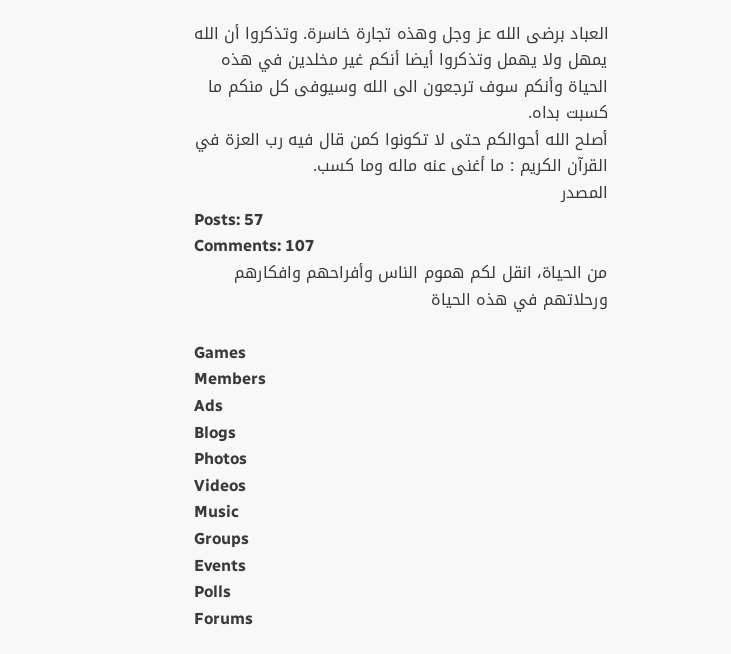العباد برضى الله عز وجل وهذه تجارة خاسرة. وتذكروا أن الله يمهل ولا يهمل وتذكروا أيضا أنكم غير مخلدين في هذه الحياة وأنكم سوف ترجعون الى الله وسيوفى كل منكم ما كسبت بداه.
أصلح الله أحوالكم حتى لا تكونوا كمن قال فيه رب العزة في القرآن الكريم : ما أغنى عنه ماله وما كسب.
المصدر
Posts: 57
Comments: 107
من الحياة، انقل لكم هموم الناس وأفراحهم وافكارهم ورحلاتهم في هذه الحياة

Games
Members
Ads
Blogs
Photos
Videos
Music
Groups
Events
Polls
Forums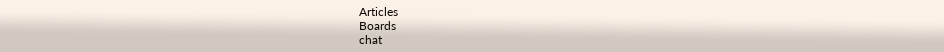Articles
Boards
chat